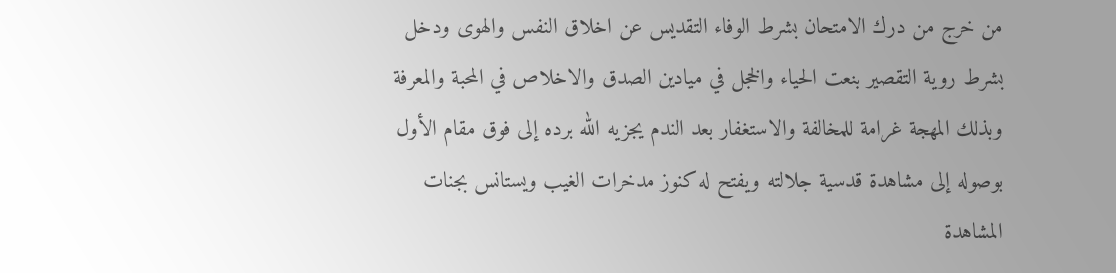من خرج من درك الامتحان بشرط الوفاء التقديس عن اخلاق النفس والهوى ودخل بشرط روية التقصير بنعت الحياء والخجل في ميادين الصدق والاخلاص في المحبة والمعرفة وبذلك المهجة غرامة للمخالفة والاستغفار بعد الندم يجزيه الله برده إلى فوق مقام الأول بوصوله إلى مشاهدة قدسية جلالته ويفتح له كنوز مدخرات الغيب ويستانس بجنات المشاهدة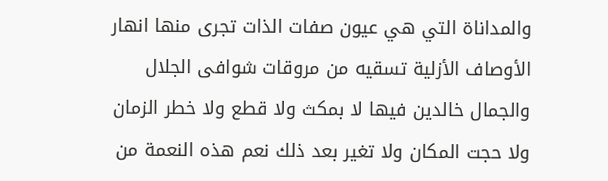والمداناة التي هي عيون صفات الذات تجرى منها انهار الأوصاف الأزلية تسقيه من مروقات شوافى الجلال والجمال خالدين فيها لا بمكث ولا قطع ولا خطر الزمان ولا حجت المكان ولا تغير بعد ذلك نعم هذه النعمة من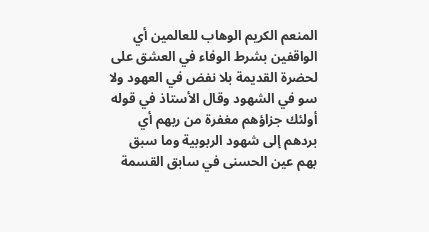المنعم الكريم الوهاب للعالمين أي الواقفين بشرط الوفاء في العشق على لحضرة القديمة بلا نفض في العهود ولا سو في الشهود وقال الأستاذ في قوله أولئك جزاؤهم مغفرة من ربهم أي بردهم إلى شهود الربوبية وما سبق بهم عين الحسنى في سابق القسمة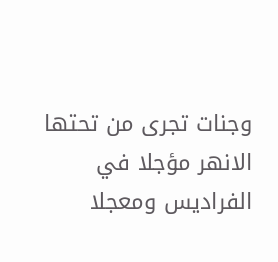وجنات تجرى من تحتها الانهر مؤجلا في الفراديس ومعجلا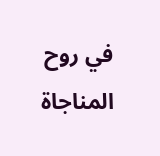في روح المناجاة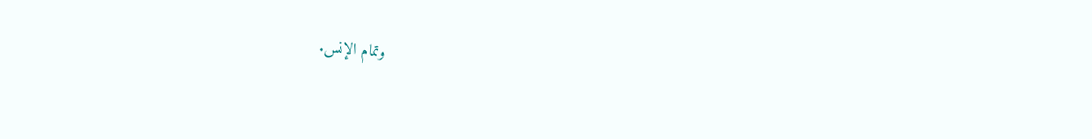وتمام الإنس.